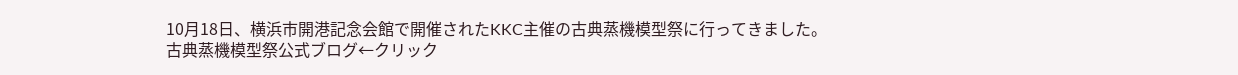10月18日、横浜市開港記念会館で開催されたKKC主催の古典蒸機模型祭に行ってきました。
古典蒸機模型祭公式ブログ←クリック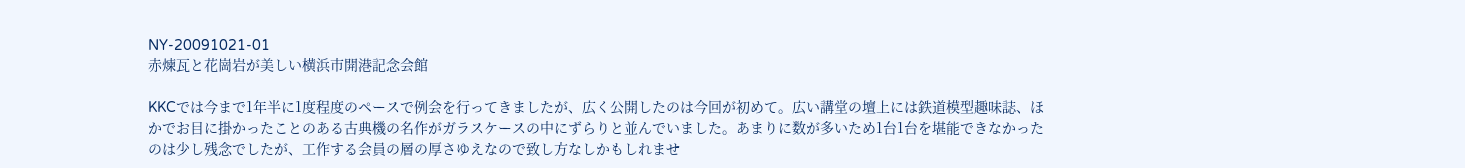NY-20091021-01
赤煉瓦と花崗岩が美しい横浜市開港記念会館

KKCでは今まで1年半に1度程度のペースで例会を行ってきましたが、広く公開したのは今回が初めて。広い講堂の壇上には鉄道模型趣味誌、ほかでお目に掛かったことのある古典機の名作がガラスケースの中にずらりと並んでいました。あまりに数が多いため1台1台を堪能できなかったのは少し残念でしたが、工作する会員の層の厚さゆえなので致し方なしかもしれませ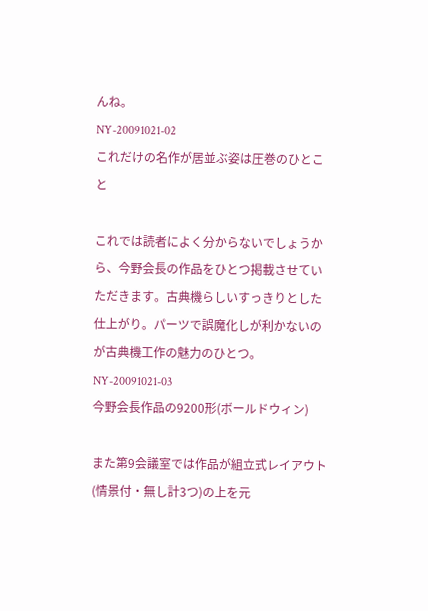んね。
NY-20091021-02
これだけの名作が居並ぶ姿は圧巻のひとこと

これでは読者によく分からないでしょうから、今野会長の作品をひとつ掲載させていただきます。古典機らしいすっきりとした仕上がり。パーツで誤魔化しが利かないのが古典機工作の魅力のひとつ。
NY-20091021-03
今野会長作品の9200形(ボールドウィン)

また第9会議室では作品が組立式レイアウト(情景付・無し計3つ)の上を元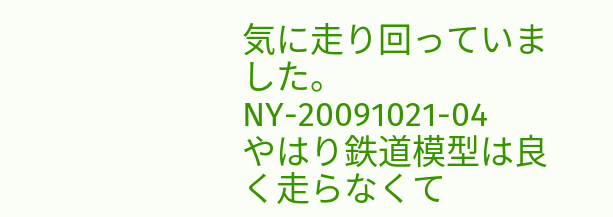気に走り回っていました。
NY-20091021-04
やはり鉄道模型は良く走らなくて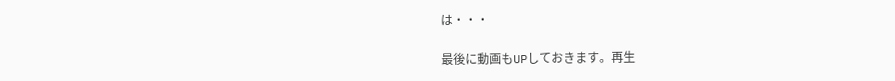は・・・

最後に動画もUPしておきます。再生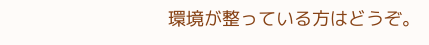環境が整っている方はどうぞ。